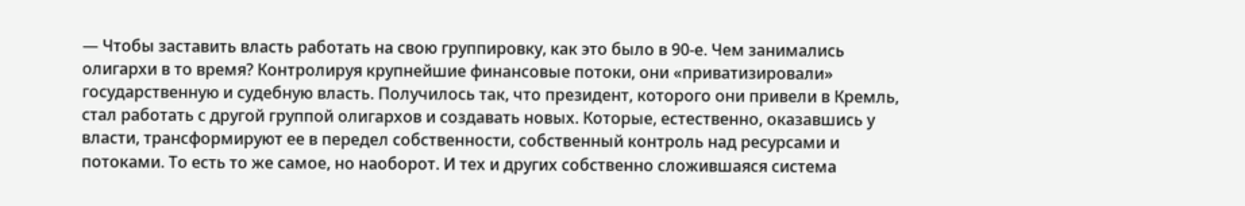— Чтобы заставить власть работать на свою группировку, как это было в 90-е. Чем занимались олигархи в то время? Контролируя крупнейшие финансовые потоки, они «приватизировали» государственную и судебную власть. Получилось так, что президент, которого они привели в Кремль, стал работать с другой группой олигархов и создавать новых. Которые, естественно, оказавшись у власти, трансформируют ее в передел собственности, собственный контроль над ресурсами и потоками. То есть то же самое, но наоборот. И тех и других собственно сложившаяся система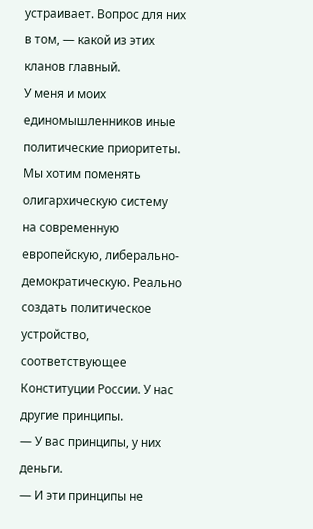устраивает. Вопрос для них в том, — какой из этих кланов главный.
У меня и моих единомышленников иные политические приоритеты. Мы хотим поменять олигархическую систему на современную европейскую, либерально-демократическую. Реально создать политическое устройство, соответствующее Конституции России. У нас другие принципы.
— У вас принципы, у них деньги.
— И эти принципы не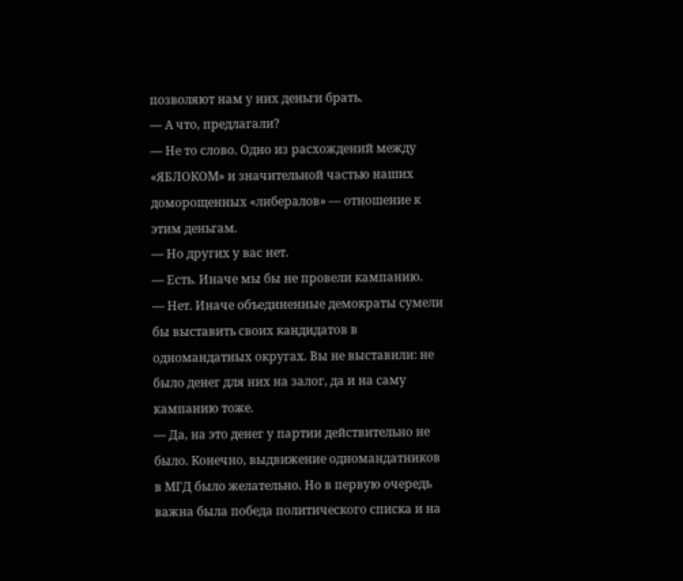позволяют нам у них деньги брать.
— А что, предлагали?
— Не то слово. Одно из расхождений между «ЯБЛОКОМ» и значительной частью наших доморощенных «либералов» — отношение к этим деньгам.
— Но других у вас нет.
— Есть. Иначе мы бы не провели кампанию.
— Нет. Иначе объединенные демократы сумели бы выставить своих кандидатов в одномандатных округах. Вы не выставили: не было денег для них на залог, да и на саму кампанию тоже.
— Да, на это денег у партии действительно не было. Конечно, выдвижение одномандатников в МГД было желательно. Но в первую очередь важна была победа политического списка и на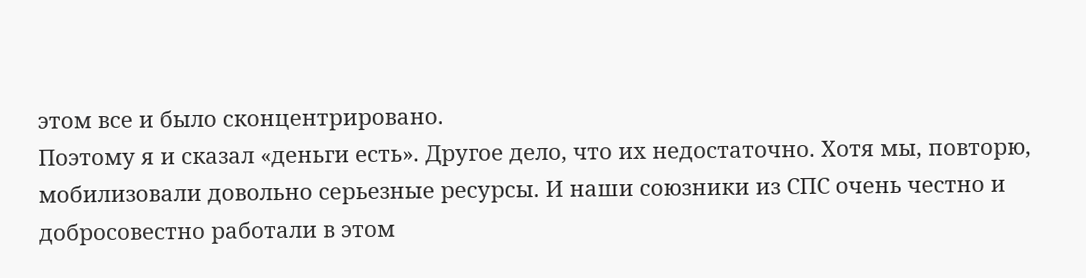этом все и было сконцентрировано.
Поэтому я и сказал «деньги есть». Другое дело, что их недостаточно. Хотя мы, повторю, мобилизовали довольно серьезные ресурсы. И наши союзники из СПС очень честно и добросовестно работали в этом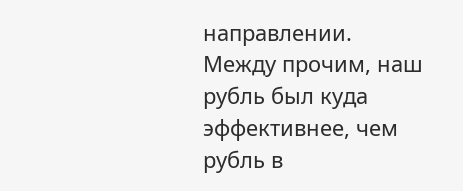направлении. Между прочим, наш рубль был куда эффективнее, чем рубль в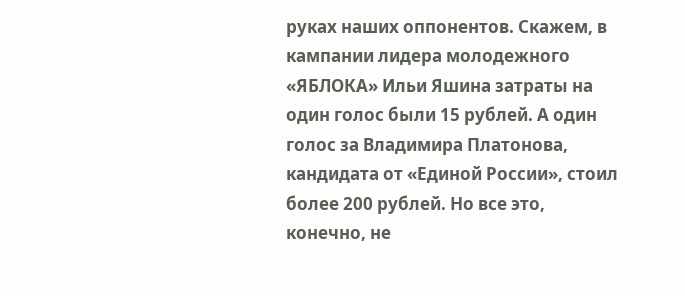руках наших оппонентов. Скажем, в кампании лидера молодежного «ЯБЛОКА» Ильи Яшина затраты на один голос были 15 рублей. А один голос за Владимира Платонова, кандидата от «Единой России», стоил более 200 рублей. Но все это, конечно, не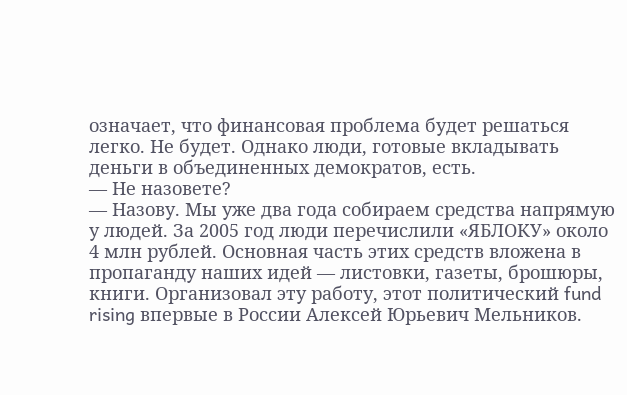означает, что финансовая проблема будет решаться легко. Не будет. Однако люди, готовые вкладывать деньги в объединенных демократов, есть.
— Не назовете?
— Назову. Мы уже два года собираем средства напрямую у людей. За 2005 год люди перечислили «ЯБЛОКУ» около 4 млн рублей. Основная часть этих средств вложена в пропаганду наших идей — листовки, газеты, брошюры, книги. Организовал эту работу, этот политический fund rising впервые в России Алексей Юрьевич Мельников.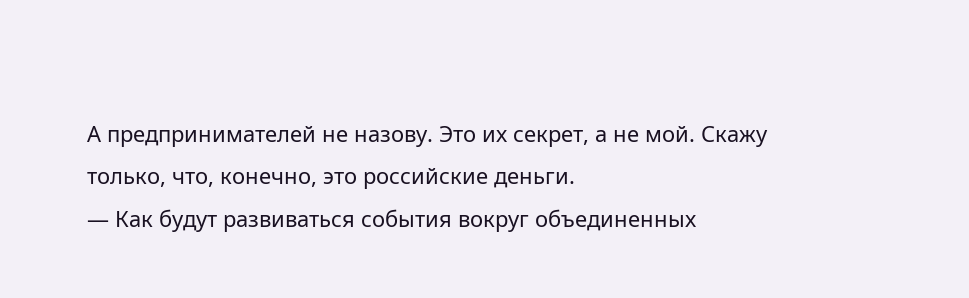А предпринимателей не назову. Это их секрет, а не мой. Скажу только, что, конечно, это российские деньги.
— Как будут развиваться события вокруг объединенных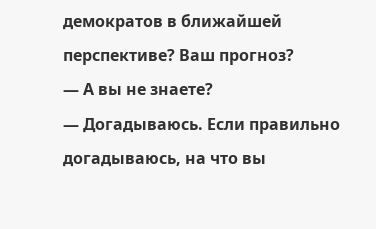демократов в ближайшей перспективе? Ваш прогноз?
— А вы не знаете?
— Догадываюсь. Если правильно догадываюсь, на что вы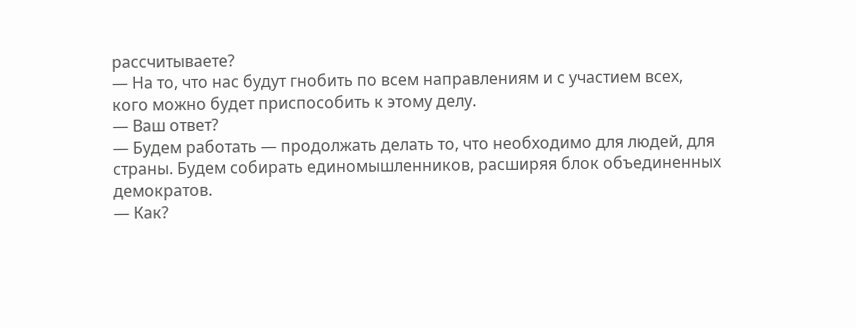рассчитываете?
— На то, что нас будут гнобить по всем направлениям и с участием всех, кого можно будет приспособить к этому делу.
— Ваш ответ?
— Будем работать — продолжать делать то, что необходимо для людей, для страны. Будем собирать единомышленников, расширяя блок объединенных демократов.
— Как?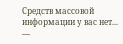Средств массовой информации у вас нет...
—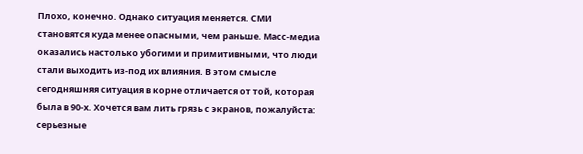Плохо, конечно. Однако ситуация меняется. СМИ становятся куда менее опасными, чем раньше. Масс-медиа оказались настолько убогими и примитивными, что люди стали выходить из-под их влияния. В этом смысле сегодняшняя ситуация в корне отличается от той, которая была в 90-х. Хочется вам лить грязь с экранов, пожалуйста: серьезные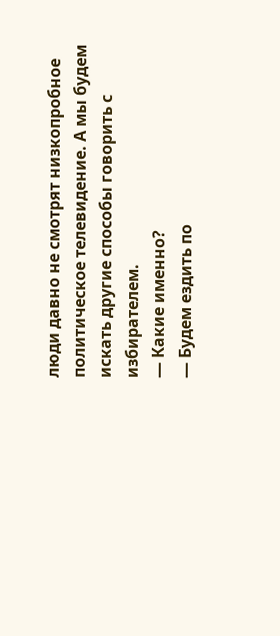люди давно не смотрят низкопробное политическое телевидение. А мы будем искать другие способы говорить с избирателем.
— Какие именно?
— Будем ездить по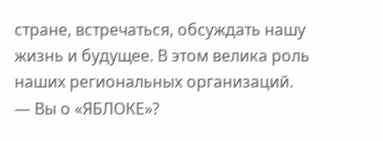стране, встречаться, обсуждать нашу жизнь и будущее. В этом велика роль наших региональных организаций.
— Вы о «ЯБЛОКЕ»?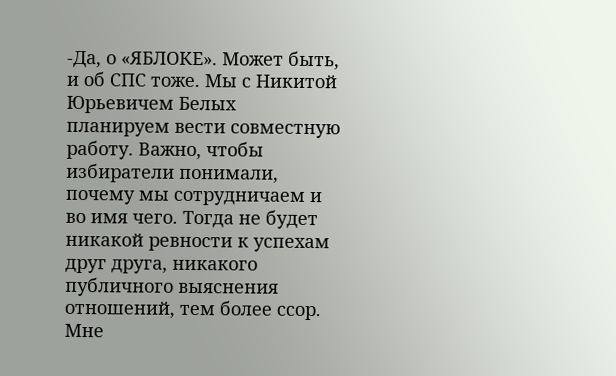-Да, о «ЯБЛОКЕ». Может быть, и об СПС тоже. Мы с Никитой Юрьевичем Белых планируем вести совместную работу. Важно, чтобы избиратели понимали, почему мы сотрудничаем и во имя чего. Тогда не будет никакой ревности к успехам друг друга, никакого публичного выяснения отношений, тем более ссор. Мне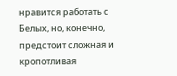нравится работать с Белых, но, конечно, предстоит сложная и кропотливая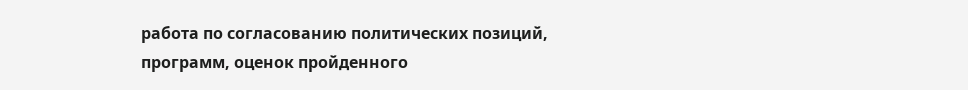работа по согласованию политических позиций, программ, оценок пройденного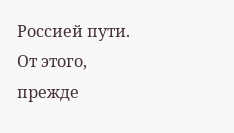Россией пути. От этого, прежде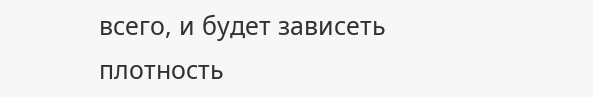всего, и будет зависеть плотность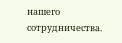нашего сотрудничества.